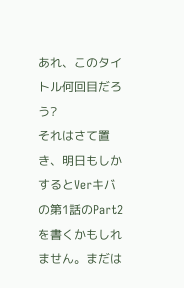あれ、このタイトル何回目だろう?
それはさて置き、明日もしかするとVerキバの第1話のPart2を書くかもしれません。まだは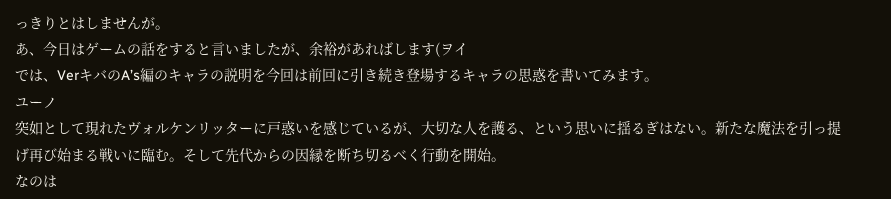っきりとはしませんが。
あ、今日はゲームの話をすると言いましたが、余裕があればします(ヲイ
では、VerキバのA’s編のキャラの説明を今回は前回に引き続き登場するキャラの思惑を書いてみます。
ユーノ
突如として現れたヴォルケンリッターに戸惑いを感じているが、大切な人を護る、という思いに揺るぎはない。新たな魔法を引っ提げ再び始まる戦いに臨む。そして先代からの因縁を断ち切るべく行動を開始。
なのは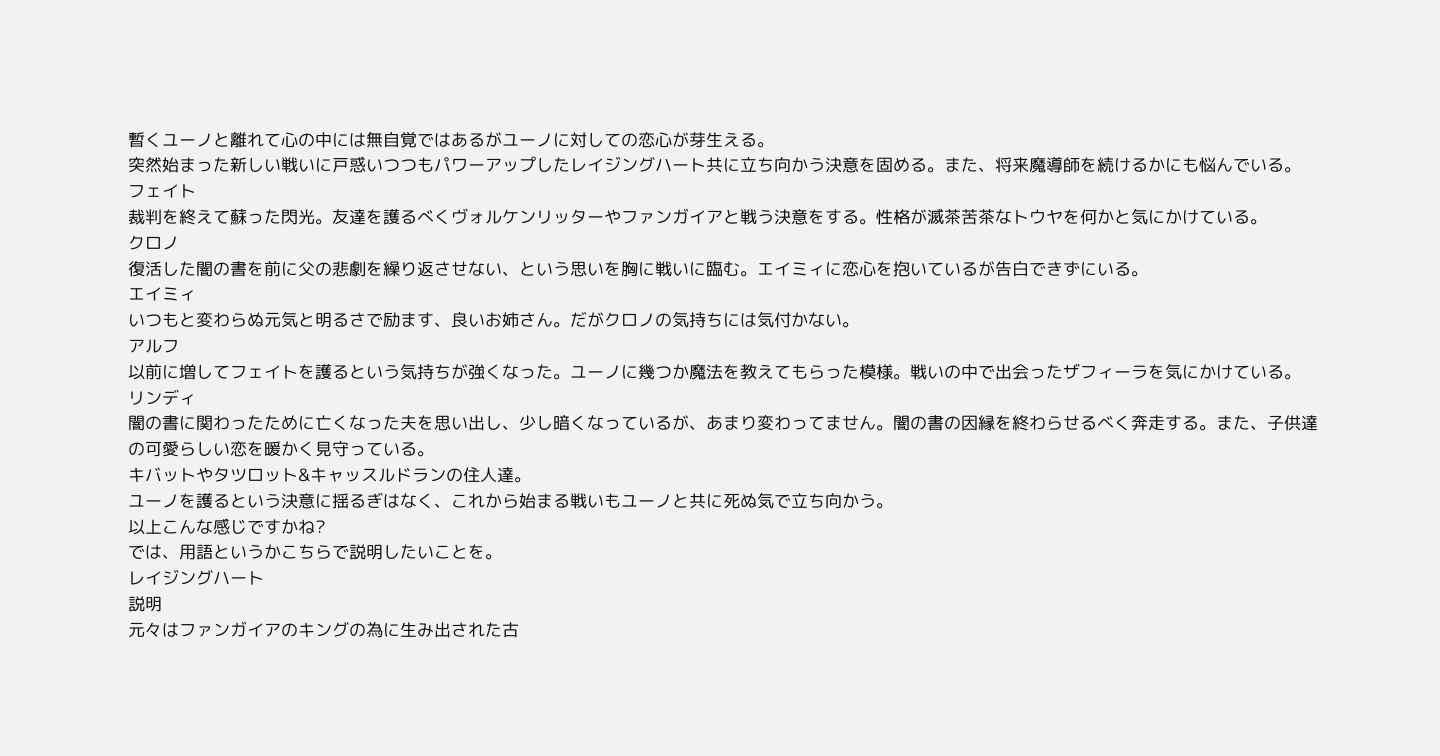暫くユーノと離れて心の中には無自覚ではあるがユーノに対しての恋心が芽生える。
突然始まった新しい戦いに戸惑いつつもパワーアップしたレイジングハート共に立ち向かう決意を固める。また、将来魔導師を続けるかにも悩んでいる。
フェイト
裁判を終えて蘇った閃光。友達を護るべくヴォルケンリッターやファンガイアと戦う決意をする。性格が滅茶苦茶なトウヤを何かと気にかけている。
クロノ
復活した闇の書を前に父の悲劇を繰り返させない、という思いを胸に戦いに臨む。エイミィに恋心を抱いているが告白できずにいる。
エイミィ
いつもと変わらぬ元気と明るさで励ます、良いお姉さん。だがクロノの気持ちには気付かない。
アルフ
以前に増してフェイトを護るという気持ちが強くなった。ユーノに幾つか魔法を教えてもらった模様。戦いの中で出会ったザフィーラを気にかけている。
リンディ
闇の書に関わったために亡くなった夫を思い出し、少し暗くなっているが、あまり変わってません。闇の書の因縁を終わらせるべく奔走する。また、子供達の可愛らしい恋を暖かく見守っている。
キバットやタツロット&キャッスルドランの住人達。
ユーノを護るという決意に揺るぎはなく、これから始まる戦いもユーノと共に死ぬ気で立ち向かう。
以上こんな感じですかね?
では、用語というかこちらで説明したいことを。
レイジングハート
説明
元々はファンガイアのキングの為に生み出された古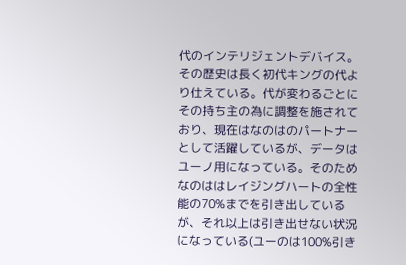代のインテリジェントデバイス。その歴史は長く初代キングの代より仕えている。代が変わるごとにその持ち主の為に調整を施されており、現在はなのはのパートナーとして活躍しているが、データはユーノ用になっている。そのためなのははレイジングハートの全性能の70%までを引き出しているが、それ以上は引き出せない状況になっている(ユーのは100%引き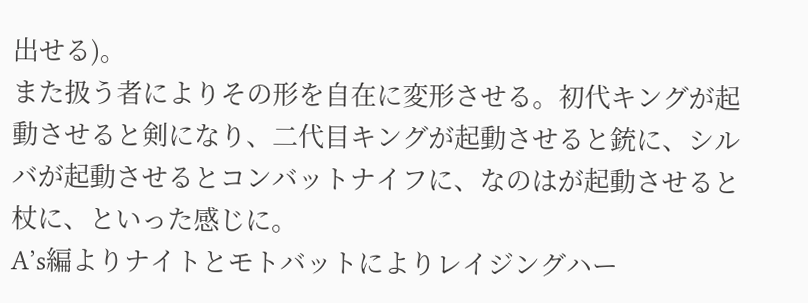出せる)。
また扱う者によりその形を自在に変形させる。初代キングが起動させると剣になり、二代目キングが起動させると銃に、シルバが起動させるとコンバットナイフに、なのはが起動させると杖に、といった感じに。
A’s編よりナイトとモトバットによりレイジングハー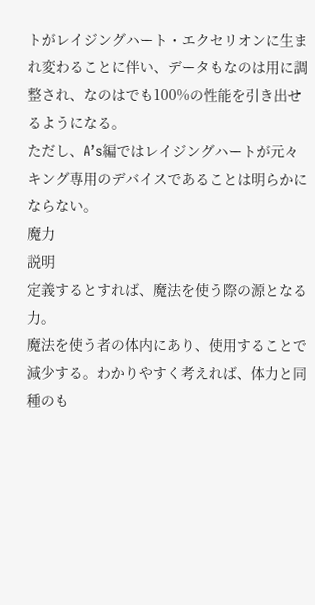トがレイジングハート・エクセリオンに生まれ変わることに伴い、データもなのは用に調整され、なのはでも100%の性能を引き出せるようになる。
ただし、A’s編ではレイジングハートが元々キング専用のデバイスであることは明らかにならない。
魔力
説明
定義するとすれば、魔法を使う際の源となる力。
魔法を使う者の体内にあり、使用することで減少する。わかりやすく考えれば、体力と同種のも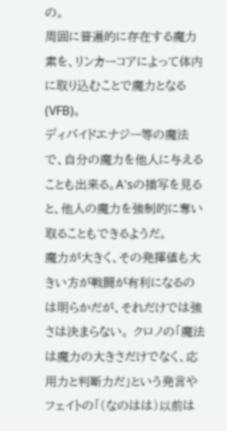の。
周囲に普遍的に存在する魔力素を、リンカーコアによって体内に取り込むことで魔力となる(VFB)。
ディバイドエナジー等の魔法で、自分の魔力を他人に与えることも出来る。A'sの描写を見ると、他人の魔力を強制的に奪い取ることもできるようだ。
魔力が大きく、その発揮値も大きい方が戦闘が有利になるのは明らかだが、それだけでは強さは決まらない。 クロノの「魔法は魔力の大きさだけでなく、応用力と判断力だ」という発言やフェイトの「(なのはは)以前は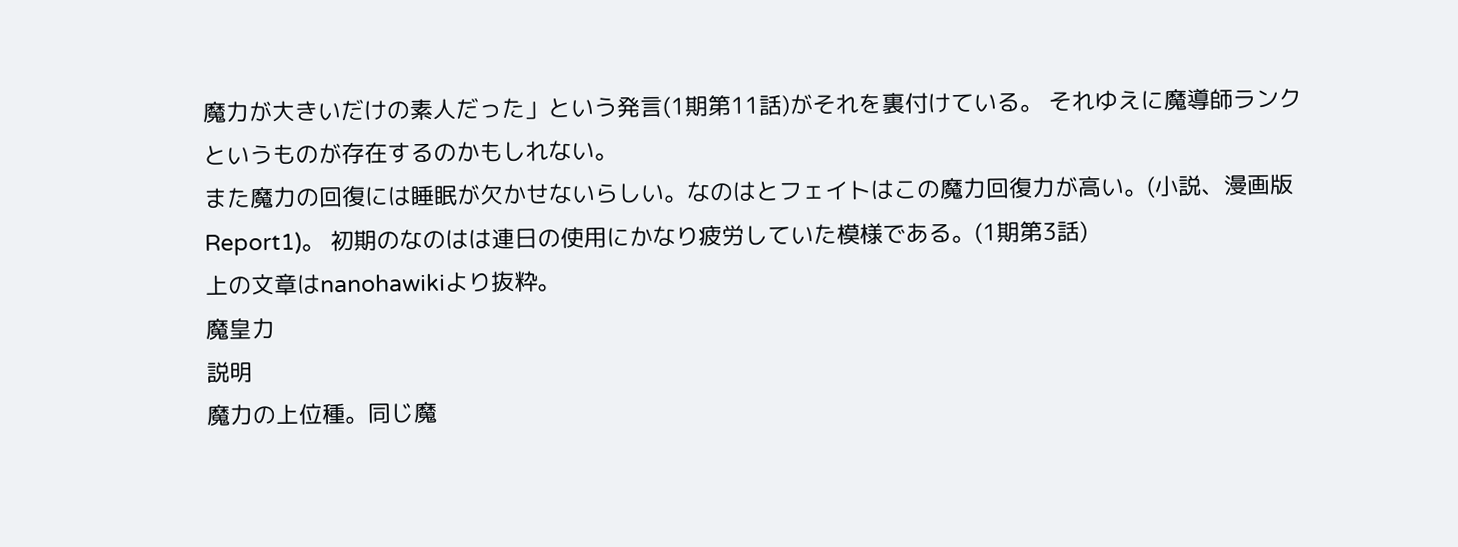魔力が大きいだけの素人だった」という発言(1期第11話)がそれを裏付けている。 それゆえに魔導師ランクというものが存在するのかもしれない。
また魔力の回復には睡眠が欠かせないらしい。なのはとフェイトはこの魔力回復力が高い。(小説、漫画版Report1)。 初期のなのはは連日の使用にかなり疲労していた模様である。(1期第3話)
上の文章はnanohawikiより抜粋。
魔皇力
説明
魔力の上位種。同じ魔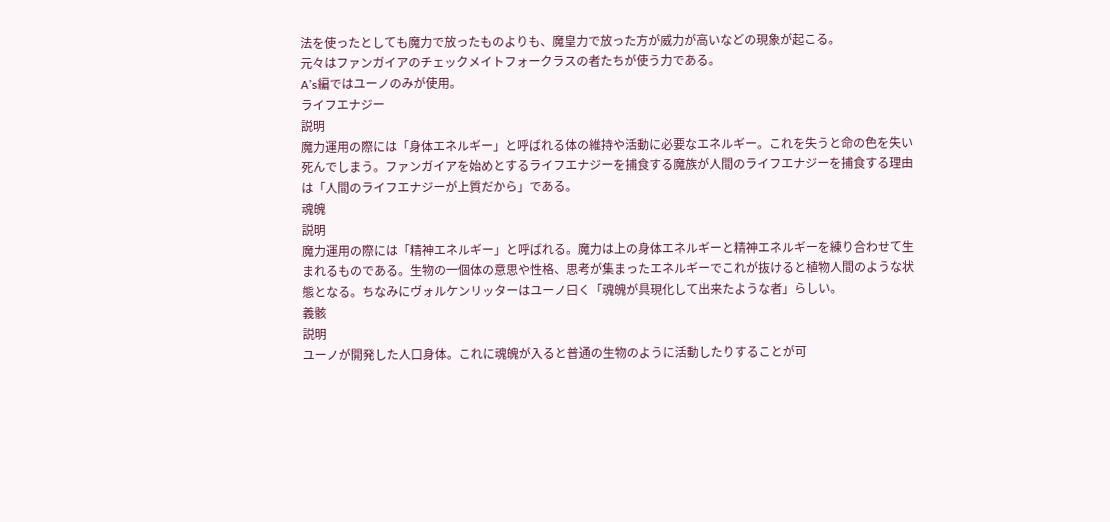法を使ったとしても魔力で放ったものよりも、魔皇力で放った方が威力が高いなどの現象が起こる。
元々はファンガイアのチェックメイトフォークラスの者たちが使う力である。
A’s編ではユーノのみが使用。
ライフエナジー
説明
魔力運用の際には「身体エネルギー」と呼ばれる体の維持や活動に必要なエネルギー。これを失うと命の色を失い死んでしまう。ファンガイアを始めとするライフエナジーを捕食する魔族が人間のライフエナジーを捕食する理由は「人間のライフエナジーが上質だから」である。
魂魄
説明
魔力運用の際には「精神エネルギー」と呼ばれる。魔力は上の身体エネルギーと精神エネルギーを練り合わせて生まれるものである。生物の一個体の意思や性格、思考が集まったエネルギーでこれが抜けると植物人間のような状態となる。ちなみにヴォルケンリッターはユーノ曰く「魂魄が具現化して出来たような者」らしい。
義骸
説明
ユーノが開発した人口身体。これに魂魄が入ると普通の生物のように活動したりすることが可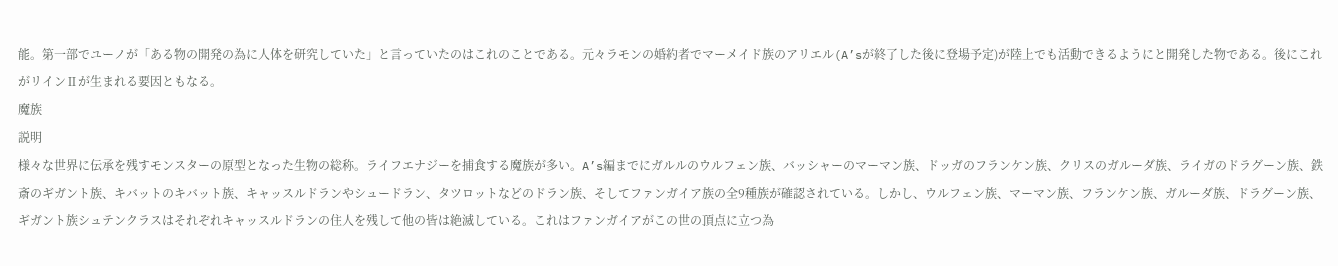能。第一部でユーノが「ある物の開発の為に人体を研究していた」と言っていたのはこれのことである。元々ラモンの婚約者でマーメイド族のアリエル(A’sが終了した後に登場予定)が陸上でも活動できるようにと開発した物である。後にこれがリインⅡが生まれる要因ともなる。
魔族
説明
様々な世界に伝承を残すモンスターの原型となった生物の総称。ライフエナジーを捕食する魔族が多い。A’s編までにガルルのウルフェン族、バッシャーのマーマン族、ドッガのフランケン族、クリスのガルーダ族、ライガのドラグーン族、鉄斎のギガント族、キバットのキバット族、キャッスルドランやシュードラン、タツロットなどのドラン族、そしてファンガイア族の全9種族が確認されている。しかし、ウルフェン族、マーマン族、フランケン族、ガルーダ族、ドラグーン族、ギガント族シュテンクラスはそれぞれキャッスルドランの住人を残して他の皆は絶滅している。これはファンガイアがこの世の頂点に立つ為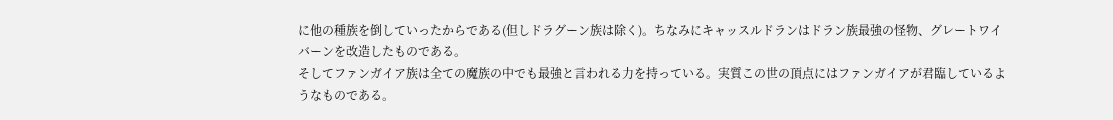に他の種族を倒していったからである(但しドラグーン族は除く)。ちなみにキャッスルドランはドラン族最強の怪物、グレートワイバーンを改造したものである。
そしてファンガイア族は全ての魔族の中でも最強と言われる力を持っている。実質この世の頂点にはファンガイアが君臨しているようなものである。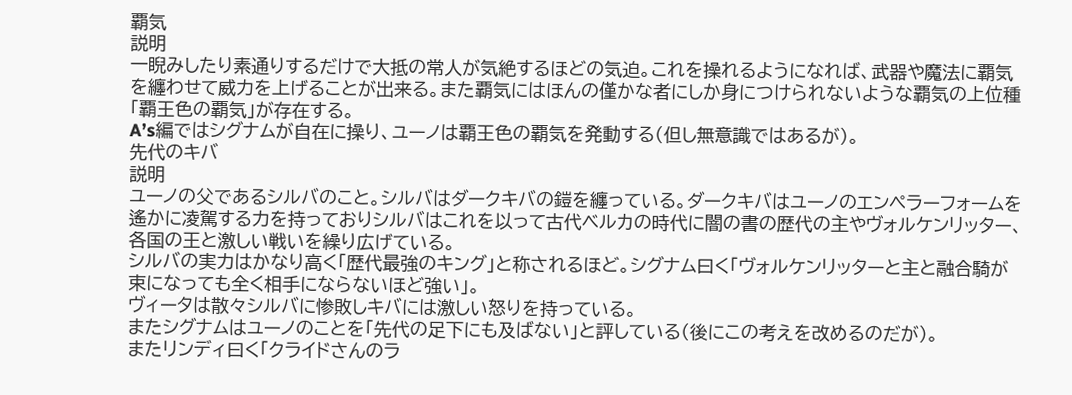覇気
説明
一睨みしたり素通りするだけで大抵の常人が気絶するほどの気迫。これを操れるようになれば、武器や魔法に覇気を纏わせて威力を上げることが出来る。また覇気にはほんの僅かな者にしか身につけられないような覇気の上位種「覇王色の覇気」が存在する。
A’s編ではシグナムが自在に操り、ユーノは覇王色の覇気を発動する(但し無意識ではあるが)。
先代のキバ
説明
ユーノの父であるシルバのこと。シルバはダークキバの鎧を纏っている。ダークキバはユーノのエンペラーフォームを遙かに凌駕する力を持っておりシルバはこれを以って古代ベルカの時代に闇の書の歴代の主やヴォルケンリッター、各国の王と激しい戦いを繰り広げている。
シルバの実力はかなり高く「歴代最強のキング」と称されるほど。シグナム曰く「ヴォルケンリッターと主と融合騎が束になっても全く相手にならないほど強い」。
ヴィータは散々シルバに惨敗しキバには激しい怒りを持っている。
またシグナムはユーノのことを「先代の足下にも及ばない」と評している(後にこの考えを改めるのだが)。
またリンディ曰く「クライドさんのラ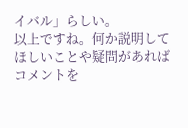イバル」らしい。
以上ですね。何か説明してほしいことや疑問があればコメントを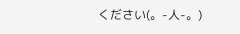ください(。-人-。)